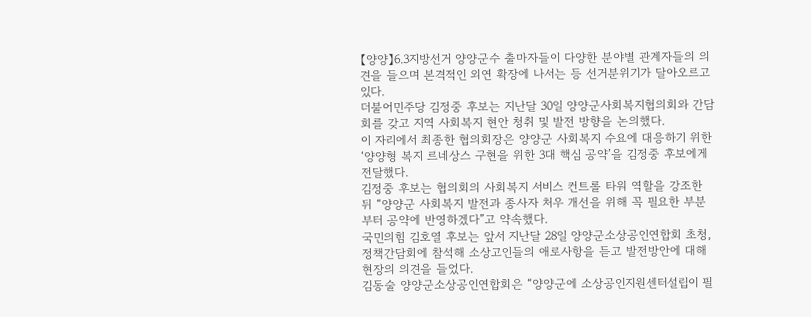【양양】6.3지방선거 양양군수 출마자들이 다양한 분야별 관계자들의 의견을 들으며 본격적인 외연 확장에 나서는 등 선거분위기가 달아오르고 있다.
더불어민주당 김정중 후보는 지난달 30일 양양군사회복지협의회와 간담회를 갖고 지역 사회복지 현안 청취 및 발전 방향을 논의했다.
이 자리에서 최종한 협의회장은 양양군 사회복지 수요에 대응하기 위한 ‘양양형 복지 르네상스 구현을 위한 3대 핵심 공약’을 김정중 후보에게 전달했다.
김정중 후보는 협의회의 사회복지 서비스 컨트롤 타워 역할을 강조한 뒤 “양양군 사회복지 발전과 종사자 처우 개선을 위해 꼭 필요한 부분부터 공약에 반영하겠다”고 약속했다.
국민의힘 김호열 후보는 앞서 지난달 28일 양양군소상공인연합회 초청, 정책간담회에 참석해 소상고인들의 애로사항을 듣고 발전방안에 대해 현장의 의견을 들었다.
김동술 양양군소상공인연합회은 “양양군에 소상공인지원센터설립이 필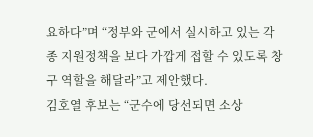요하다”며 “정부와 군에서 실시하고 있는 각종 지원정책을 보다 가깝게 접할 수 있도록 창구 역할을 해달라”고 제안했다.
김호열 후보는 “군수에 당선되면 소상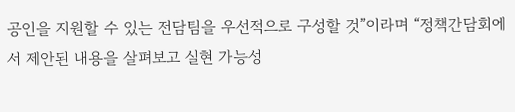공인을 지원할 수 있는 전담팀을 우선적으로 구성할 것”이라며 “정책간담회에서 제안된 내용을 살펴보고 실현 가능성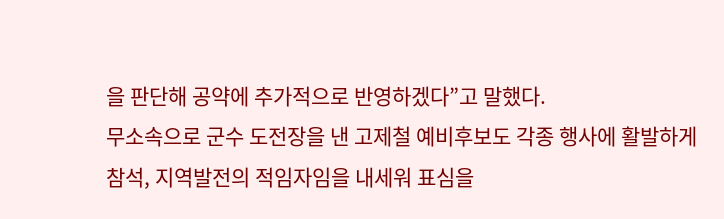을 판단해 공약에 추가적으로 반영하겠다”고 말했다.
무소속으로 군수 도전장을 낸 고제철 예비후보도 각종 행사에 활발하게 참석, 지역발전의 적임자임을 내세워 표심을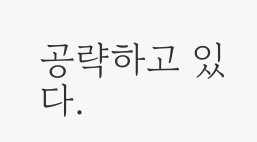공략하고 있다.